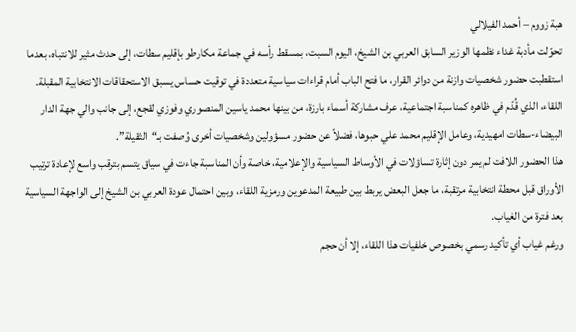هبة زووم – أحمد الفيلالي
تحوّلت مأدبة غداء نظمها الوزير السابق العربي بن الشيخ، اليوم السبت، بمسقط رأسه في جماعة مكارطو بإقليم سطات، إلى حدث مثير للانتباه، بعدما استقطبت حضور شخصيات وازنة من دوائر القرار، ما فتح الباب أمام قراءات سياسية متعددة في توقيت حساس يسبق الاستحقاقات الانتخابية المقبلة.
اللقاء، الذي قُدّم في ظاهره كمناسبة اجتماعية، عرف مشاركة أسماء بارزة، من بينها محمد ياسين المنصوري وفوزي لقجع، إلى جانب والي جهة الدار البيضاء-سطات امهيدية، وعامل الإقليم محمد علي حبوها، فضلاً عن حضور مسؤولين وشخصيات أخرى وُصفت بـ“الثقيلة”.
هذا الحضور اللافت لم يمر دون إثارة تساؤلات في الأوساط السياسية والإعلامية، خاصة وأن المناسبة جاءت في سياق يتسم بترقب واسع لإعادة ترتيب الأوراق قبل محطة انتخابية مرتقبة، ما جعل البعض يربط بين طبيعة المدعوين ورمزية اللقاء، وبين احتمال عودة العربي بن الشيخ إلى الواجهة السياسية بعد فترة من الغياب.
ورغم غياب أي تأكيد رسمي بخصوص خلفيات هذا اللقاء، إلا أن حجم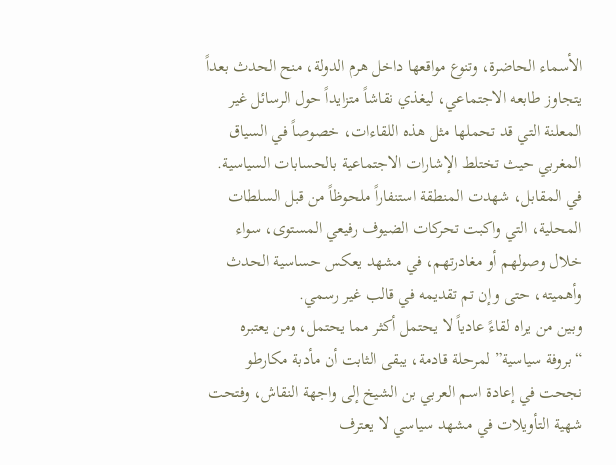الأسماء الحاضرة، وتنوع مواقعها داخل هرم الدولة، منح الحدث بعداً يتجاوز طابعه الاجتماعي، ليغذي نقاشاً متزايداً حول الرسائل غير المعلنة التي قد تحملها مثل هذه اللقاءات، خصوصاً في السياق المغربي حيث تختلط الإشارات الاجتماعية بالحسابات السياسية.
في المقابل، شهدت المنطقة استنفاراً ملحوظاً من قبل السلطات المحلية، التي واكبت تحركات الضيوف رفيعي المستوى، سواء خلال وصولهم أو مغادرتهم، في مشهد يعكس حساسية الحدث وأهميته، حتى وإن تم تقديمه في قالب غير رسمي.
وبين من يراه لقاءً عادياً لا يحتمل أكثر مما يحتمل، ومن يعتبره “بروفة سياسية” لمرحلة قادمة، يبقى الثابت أن مأدبة مكارطو نجحت في إعادة اسم العربي بن الشيخ إلى واجهة النقاش، وفتحت شهية التأويلات في مشهد سياسي لا يعترف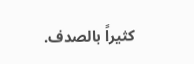كثيراً بالصدف.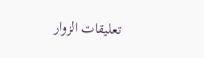تعليقات الزوار